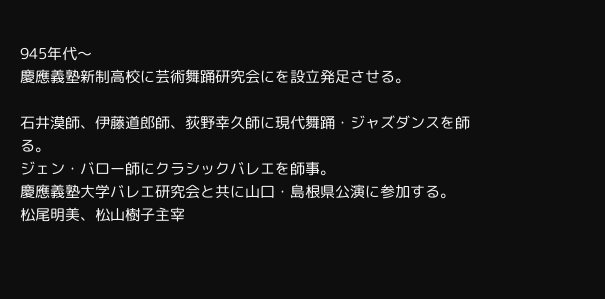945年代〜
慶應義塾新制高校に芸術舞踊研究会にを設立発足させる。

石井漠師、伊藤道郎師、荻野幸久師に現代舞踊・ジャズダンスを師る。
ジェン・バロー師にクラシックバレエを師事。
慶應義塾大学バレエ研究会と共に山口・島根県公演に参加する。
松尾明美、松山樹子主宰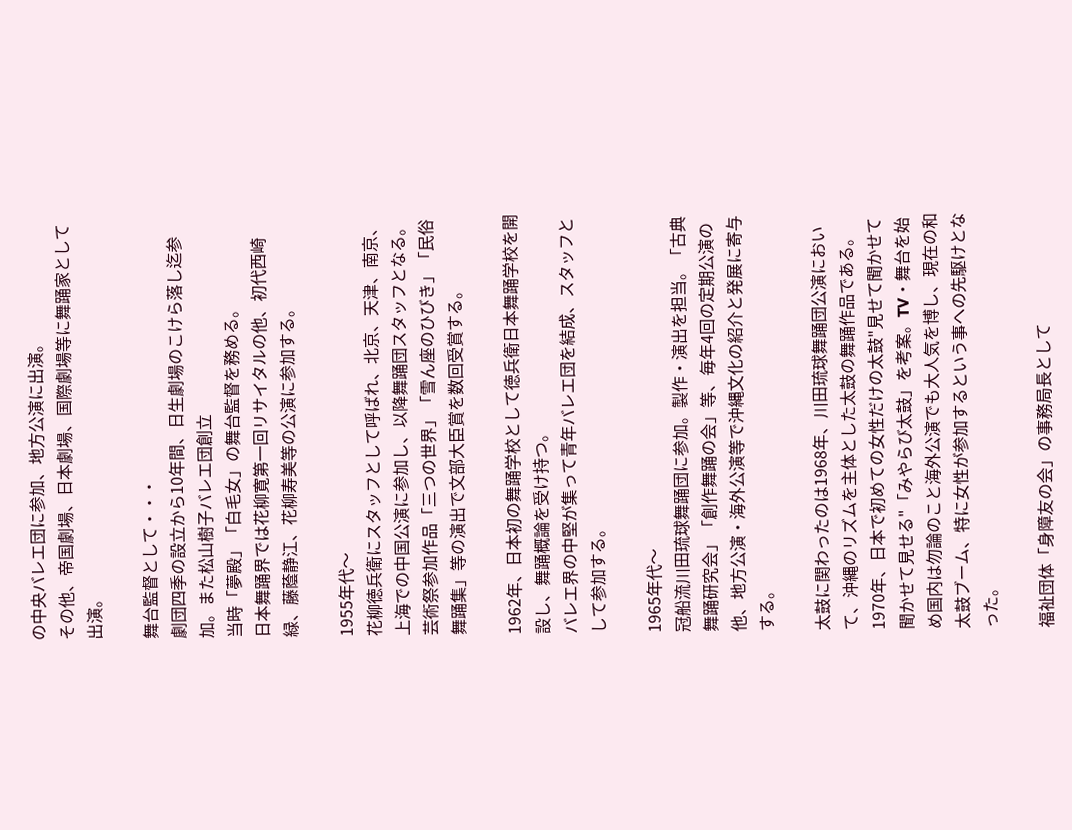の中央バレエ団に参加、地方公演に出演。
その他、帝国劇場、日本劇場、国際劇場等に舞踊家として出演。

舞台監督として・・・
劇団四季の設立から10年間、日生劇場のこけら落し迄参加。また松山樹子バレエ団創立
当時「夢殿」「白毛女」の舞台監督を務める。
日本舞踊界では花柳寛第一回リサイタルの他、初代西崎緑、藤蔭静江、花柳寿美等の公演に参加する。

1955年代〜
花柳徳兵衛にスタッフとして呼ばれ、北京、天津、南京、上海での中国公演に参加し、以降舞踊団スタッフとなる。
芸術祭参加作品「三つの世界」「雪ん座のひびき」「民俗舞踊集」等の演出で文部大臣賞を数回受賞する。

1962年、日本初の舞踊学校として徳兵衛日本舞踊学校を開設し、舞踊概論を受け持つ。
バレエ界の中堅が集って青年バレエ団を結成、スタッフとして参加する。

1965年代〜
冠船流川田琉球舞踊団に参加。製作・演出を担当。「古典舞踊研究会」「創作舞踊の会」等、毎年4回の定期公演の他、地方公演・海外公演等で沖縄文化の紹介と発展に寄与する。

太鼓に関わったのは1968年、川田琉球舞踊団公演において、沖縄のリズムを主体とした太鼓の舞踊作品である。
1970年、日本で初めての女性だけの太鼓"見せて聞かせて聞かせて見せる"「みやらび太鼓」を考案。TV・舞台を始め国内は勿論のこと海外公演でも大人気を博し、現在の和太鼓ブーム、特に女性が参加するという事への先駆けとなった。

福祉団体「身障友の会」の事務局長として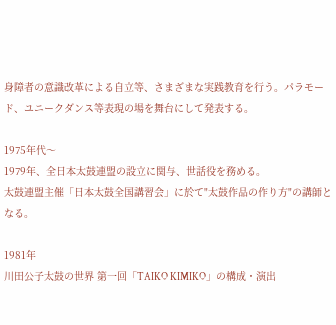身障者の意識改革による自立等、さまざまな実践教育を行う。パラモード、ユニークダンス等表現の場を舞台にして発表する。

1975年代〜
1979年、全日本太鼓連盟の設立に関与、世話役を務める。
太鼓連盟主催「日本太鼓全国講習会」に於て"太鼓作品の作り方"の講師となる。

1981年
川田公子太鼓の世界 第一回「TAIKO KIMIKO」の構成・演出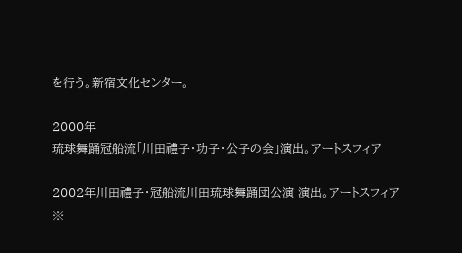を行う。新宿文化センター。

2000年
琉球舞踊冠船流「川田禮子・功子・公子の会」演出。アートスフィア

2002年川田禮子・冠船流川田琉球舞踊団公演 演出。アートスフィア
※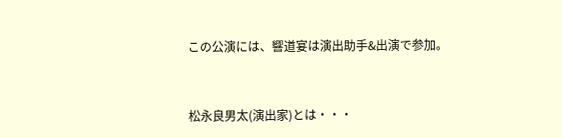この公演には、響道宴は演出助手&出演で参加。


松永良男太(演出家)とは・・・